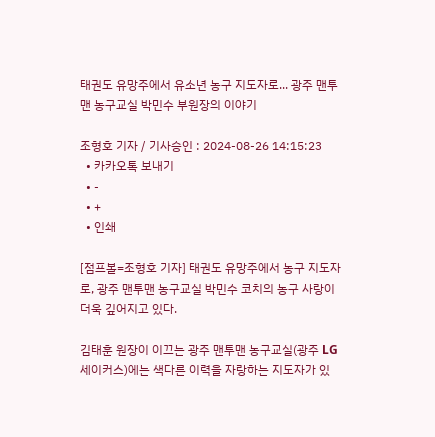태권도 유망주에서 유소년 농구 지도자로... 광주 맨투맨 농구교실 박민수 부원장의 이야기

조형호 기자 / 기사승인 : 2024-08-26 14:15:23
  • 카카오톡 보내기
  • -
  • +
  • 인쇄

[점프볼=조형호 기자] 태권도 유망주에서 농구 지도자로, 광주 맨투맨 농구교실 박민수 코치의 농구 사랑이 더욱 깊어지고 있다.

김태훈 원장이 이끄는 광주 맨투맨 농구교실(광주 LG 세이커스)에는 색다른 이력을 자랑하는 지도자가 있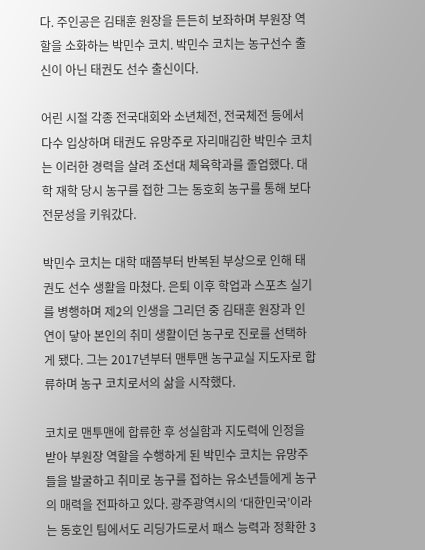다. 주인공은 김태훈 원장을 든든히 보좌하며 부원장 역할을 소화하는 박민수 코치. 박민수 코치는 농구선수 출신이 아닌 태권도 선수 출신이다.

어린 시절 각종 전국대회와 소년체전, 전국체전 등에서 다수 입상하며 태권도 유망주로 자리매김한 박민수 코치는 이러한 경력을 살려 조선대 체육학과를 졸업했다. 대학 재학 당시 농구를 접한 그는 동호회 농구를 통해 보다 전문성을 키워갔다.

박민수 코치는 대학 때쯤부터 반복된 부상으로 인해 태권도 선수 생활을 마쳤다. 은퇴 이후 학업과 스포츠 실기를 병행하며 제2의 인생을 그리던 중 김태훈 원장과 인연이 닿아 본인의 취미 생활이던 농구로 진로를 선택하게 됐다. 그는 2017년부터 맨투맨 농구교실 지도자로 합류하며 농구 코치로서의 삶을 시작했다.

코치로 맨투맨에 합류한 후 성실함과 지도력에 인정을 받아 부원장 역할을 수행하게 된 박민수 코치는 유망주들을 발굴하고 취미로 농구를 접하는 유소년들에게 농구의 매력을 전파하고 있다. 광주광역시의 ‘대한민국’이라는 동호인 팀에서도 리딩가드로서 패스 능력과 정확한 3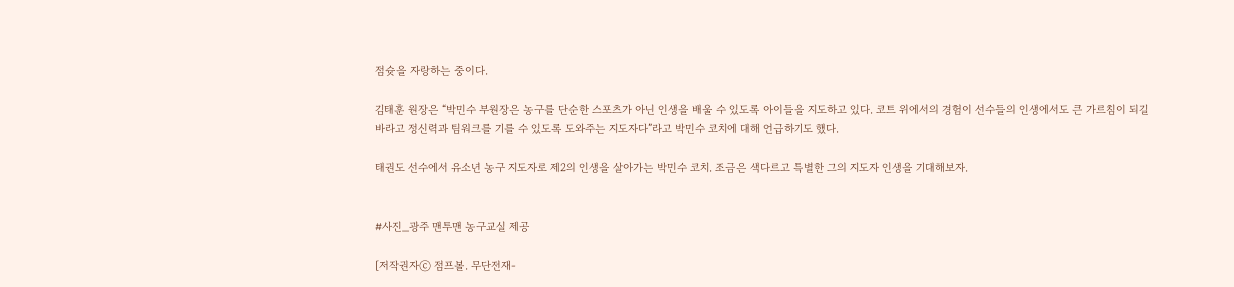점슛을 자랑하는 중이다.

김태훈 원장은 “박민수 부원장은 농구를 단순한 스포츠가 아닌 인생을 배울 수 있도록 아이들을 지도하고 있다. 코트 위에서의 경험이 선수들의 인생에서도 큰 가르침이 되길 바라고 정신력과 팀워크를 기를 수 있도록 도와주는 지도자다”라고 박민수 코치에 대해 언급하기도 했다.

태권도 선수에서 유소년 농구 지도자로 제2의 인생을 살아가는 박민수 코치. 조금은 색다르고 특별한 그의 지도자 인생을 기대해보자.


#사진_광주 맨투맨 농구교실 제공

[저작권자ⓒ 점프볼. 무단전재-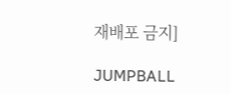재배포 금지]

JUMPBALL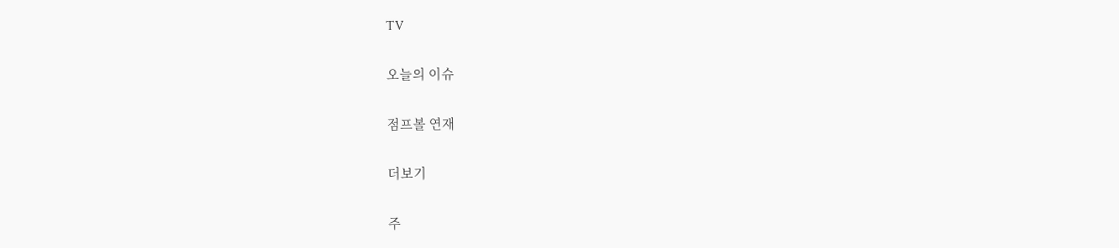TV

오늘의 이슈

점프볼 연재

더보기

주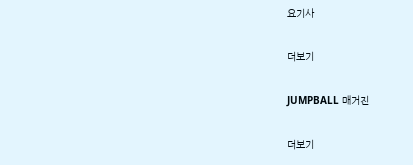요기사

더보기

JUMPBALL 매거진

더보기